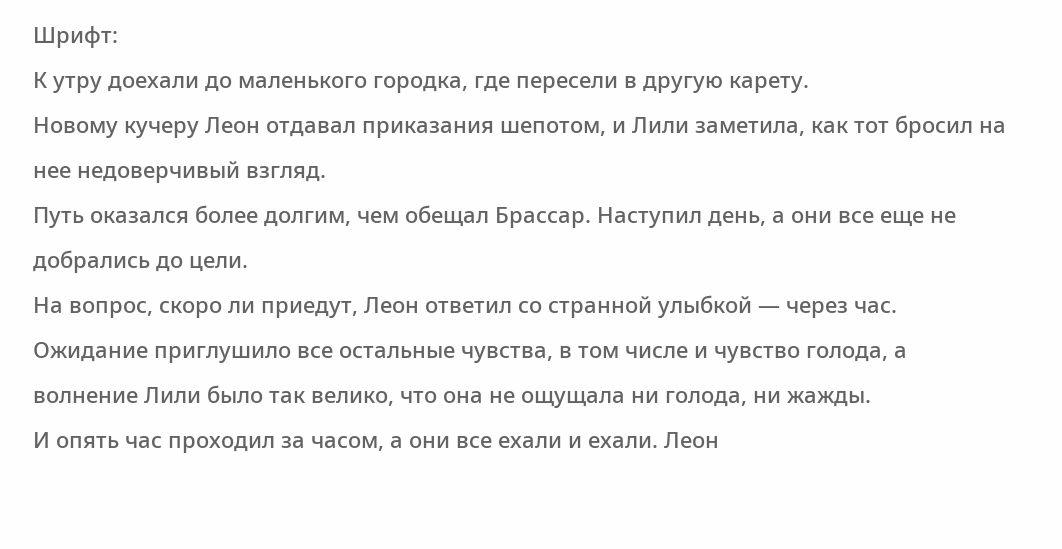Шрифт:
К утру доехали до маленького городка, где пересели в другую карету.
Новому кучеру Леон отдавал приказания шепотом, и Лили заметила, как тот бросил на нее недоверчивый взгляд.
Путь оказался более долгим, чем обещал Брассар. Наступил день, а они все еще не добрались до цели.
На вопрос, скоро ли приедут, Леон ответил со странной улыбкой — через час. Ожидание приглушило все остальные чувства, в том числе и чувство голода, а волнение Лили было так велико, что она не ощущала ни голода, ни жажды.
И опять час проходил за часом, а они все ехали и ехали. Леон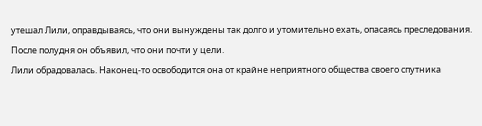утешал Лили, оправдываясь, что они вынуждены так долго и утомительно ехать, опасаясь преследования. После полудня он объявил, что они почти у цели.
Лили обрадовалась. Наконец-то освободится она от крайне неприятного общества своего спутника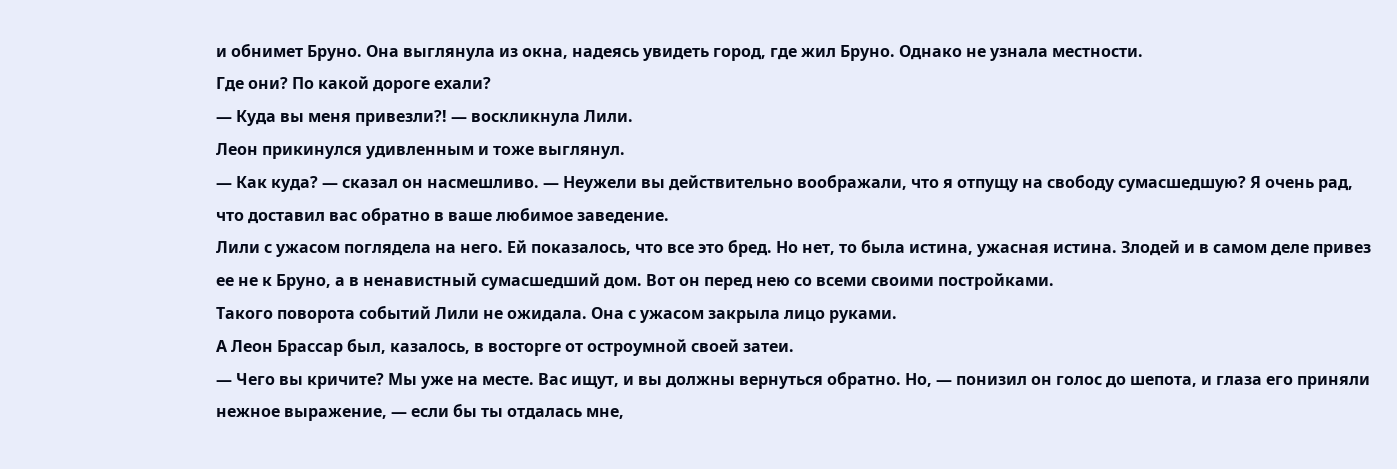и обнимет Бруно. Она выглянула из окна, надеясь увидеть город, где жил Бруно. Однако не узнала местности.
Где они? По какой дороге ехали?
— Куда вы меня привезли?! — воскликнула Лили.
Леон прикинулся удивленным и тоже выглянул.
— Как куда? — сказал он насмешливо. — Неужели вы действительно воображали, что я отпущу на свободу сумасшедшую? Я очень рад, что доставил вас обратно в ваше любимое заведение.
Лили с ужасом поглядела на него. Ей показалось, что все это бред. Но нет, то была истина, ужасная истина. Злодей и в самом деле привез ее не к Бруно, а в ненавистный сумасшедший дом. Вот он перед нею со всеми своими постройками.
Такого поворота событий Лили не ожидала. Она с ужасом закрыла лицо руками.
А Леон Брассар был, казалось, в восторге от остроумной своей затеи.
— Чего вы кричите? Мы уже на месте. Вас ищут, и вы должны вернуться обратно. Но, — понизил он голос до шепота, и глаза его приняли нежное выражение, — если бы ты отдалась мне,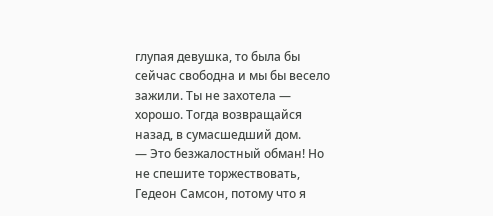глупая девушка, то была бы сейчас свободна и мы бы весело зажили. Ты не захотела — хорошо. Тогда возвращайся назад, в сумасшедший дом.
— Это безжалостный обман! Но не спешите торжествовать, Гедеон Самсон, потому что я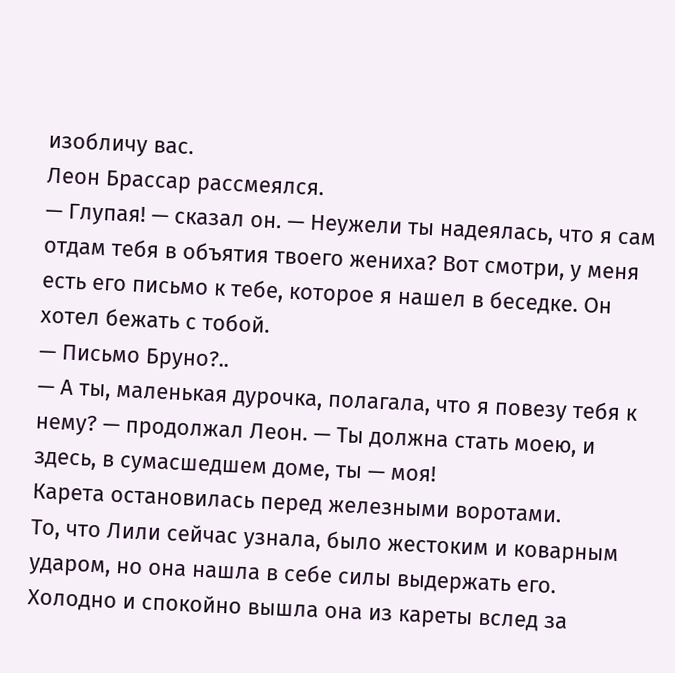изобличу вас.
Леон Брассар рассмеялся.
— Глупая! — сказал он. — Неужели ты надеялась, что я сам отдам тебя в объятия твоего жениха? Вот смотри, у меня есть его письмо к тебе, которое я нашел в беседке. Он хотел бежать с тобой.
— Письмо Бруно?..
— А ты, маленькая дурочка, полагала, что я повезу тебя к нему? — продолжал Леон. — Ты должна стать моею, и здесь, в сумасшедшем доме, ты — моя!
Карета остановилась перед железными воротами.
То, что Лили сейчас узнала, было жестоким и коварным ударом, но она нашла в себе силы выдержать его.
Холодно и спокойно вышла она из кареты вслед за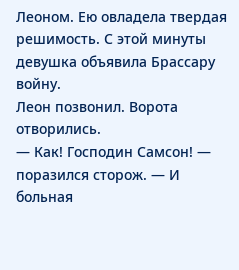Леоном. Ею овладела твердая решимость. С этой минуты девушка объявила Брассару войну.
Леон позвонил. Ворота отворились.
— Как! Господин Самсон! — поразился сторож. — И больная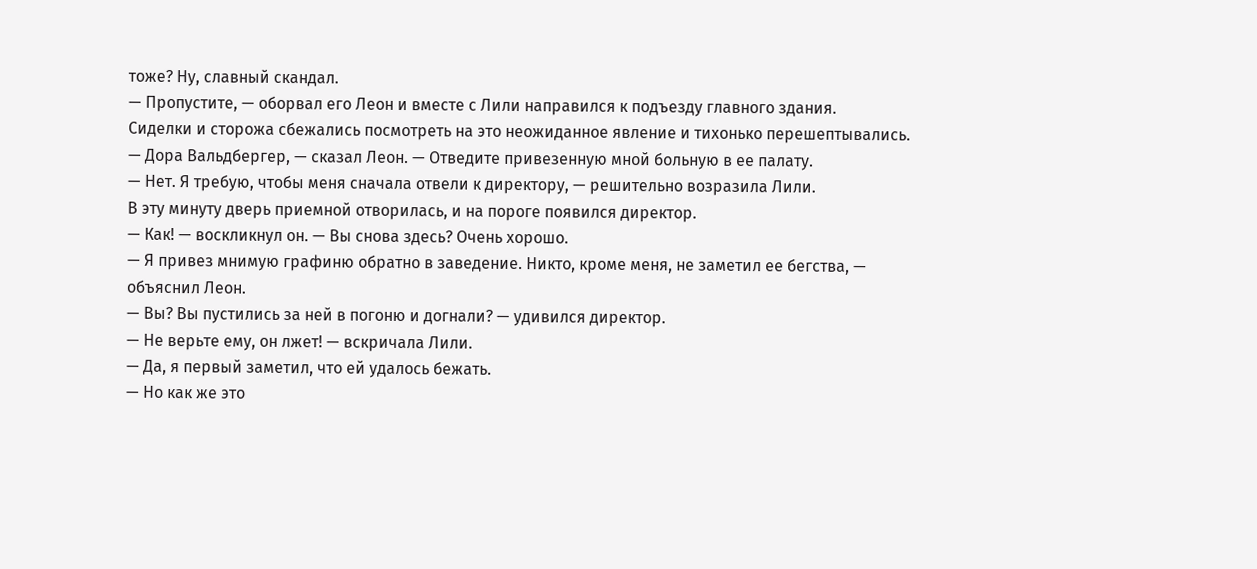тоже? Ну, славный скандал.
— Пропустите, — оборвал его Леон и вместе с Лили направился к подъезду главного здания.
Сиделки и сторожа сбежались посмотреть на это неожиданное явление и тихонько перешептывались.
— Дора Вальдбергер, — сказал Леон. — Отведите привезенную мной больную в ее палату.
— Нет. Я требую, чтобы меня сначала отвели к директору, — решительно возразила Лили.
В эту минуту дверь приемной отворилась, и на пороге появился директор.
— Как! — воскликнул он. — Вы снова здесь? Очень хорошо.
— Я привез мнимую графиню обратно в заведение. Никто, кроме меня, не заметил ее бегства, — объяснил Леон.
— Вы? Вы пустились за ней в погоню и догнали? — удивился директор.
— Не верьте ему, он лжет! — вскричала Лили.
— Да, я первый заметил, что ей удалось бежать.
— Но как же это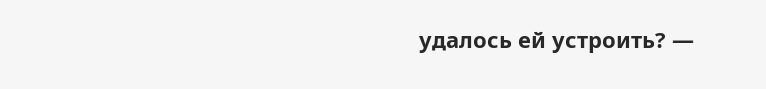удалось ей устроить? —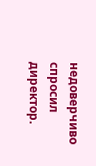недоверчиво спросил директор.